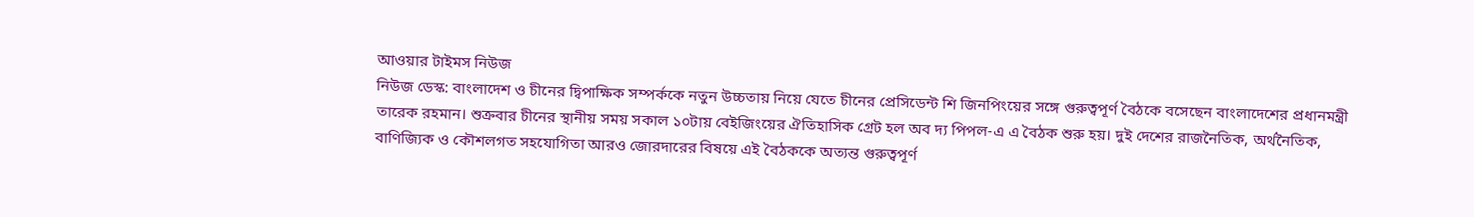আওয়ার টাইমস নিউজ
নিউজ ডেস্ক: বাংলাদেশ ও চীনের দ্বিপাক্ষিক সম্পর্ককে নতুন উচ্চতায় নিয়ে যেতে চীনের প্রেসিডেন্ট শি জিনপিংয়ের সঙ্গে গুরুত্বপূর্ণ বৈঠকে বসেছেন বাংলাদেশের প্রধানমন্ত্রী তারেক রহমান। শুক্রবার চীনের স্থানীয় সময় সকাল ১০টায় বেইজিংয়ের ঐতিহাসিক গ্রেট হল অব দ্য পিপল-এ এ বৈঠক শুরু হয়। দুই দেশের রাজনৈতিক, অর্থনৈতিক, বাণিজ্যিক ও কৌশলগত সহযোগিতা আরও জোরদারের বিষয়ে এই বৈঠককে অত্যন্ত গুরুত্বপূর্ণ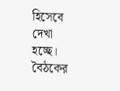হিসেবে দেখা হচ্ছে।
বৈঠকের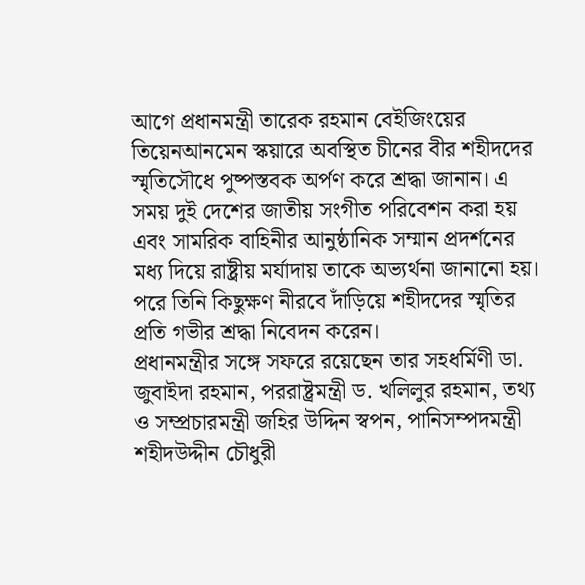আগে প্রধানমন্ত্রী তারেক রহমান বেইজিংয়ের তিয়েনআনমেন স্কয়ারে অবস্থিত চীনের বীর শহীদদের স্মৃতিসৌধে পুষ্পস্তবক অর্পণ করে শ্রদ্ধা জানান। এ সময় দুই দেশের জাতীয় সংগীত পরিবেশন করা হয় এবং সামরিক বাহিনীর আনুষ্ঠানিক সম্মান প্রদর্শনের মধ্য দিয়ে রাষ্ট্রীয় মর্যাদায় তাকে অভ্যর্থনা জানানো হয়। পরে তিনি কিছুক্ষণ নীরবে দাঁড়িয়ে শহীদদের স্মৃতির প্রতি গভীর শ্রদ্ধা নিবেদন করেন।
প্রধানমন্ত্রীর সঙ্গে সফরে রয়েছেন তার সহধর্মিণী ডা. জুবাইদা রহমান, পররাষ্ট্রমন্ত্রী ড. খলিলুর রহমান, তথ্য ও সম্প্রচারমন্ত্রী জহির উদ্দিন স্বপন, পানিসম্পদমন্ত্রী শহীদউদ্দীন চৌধুরী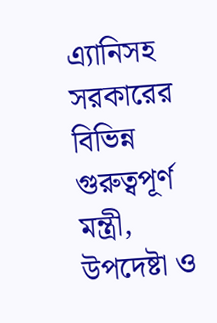এ্যানিসহ সরকারের বিভিন্ন গুরুত্বপূর্ণ মন্ত্রী, উপদেষ্টা ও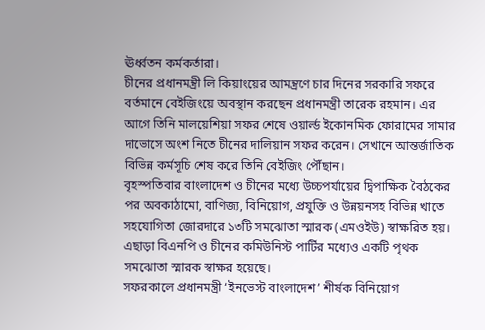ঊর্ধ্বতন কর্মকর্তারা।
চীনের প্রধানমন্ত্রী লি কিয়াংয়ের আমন্ত্রণে চার দিনের সরকারি সফরে বর্তমানে বেইজিংয়ে অবস্থান করছেন প্রধানমন্ত্রী তারেক রহমান। এর আগে তিনি মালয়েশিয়া সফর শেষে ওয়ার্ল্ড ইকোনমিক ফোরামের সামার দাভোসে অংশ নিতে চীনের দালিয়ান সফর করেন। সেখানে আন্তর্জাতিক বিভিন্ন কর্মসূচি শেষ করে তিনি বেইজিং পৌঁছান।
বৃহস্পতিবার বাংলাদেশ ও চীনের মধ্যে উচ্চপর্যায়ের দ্বিপাক্ষিক বৈঠকের পর অবকাঠামো, বাণিজ্য, বিনিয়োগ, প্রযুক্তি ও উন্নয়নসহ বিভিন্ন খাতে সহযোগিতা জোরদারে ১৩টি সমঝোতা স্মারক (এমওইউ) স্বাক্ষরিত হয়। এছাড়া বিএনপি ও চীনের কমিউনিস্ট পার্টির মধ্যেও একটি পৃথক সমঝোতা স্মারক স্বাক্ষর হয়েছে।
সফরকালে প্রধানমন্ত্রী ‘ইনভেস্ট বাংলাদেশ’ শীর্ষক বিনিয়োগ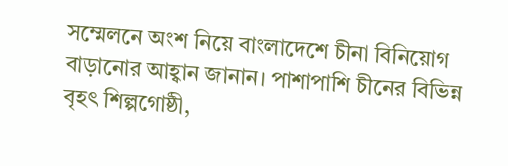সম্মেলনে অংশ নিয়ে বাংলাদেশে চীনা বিনিয়োগ বাড়ানোর আহ্বান জানান। পাশাপাশি চীনের বিভিন্ন বৃহৎ শিল্পগোষ্ঠী,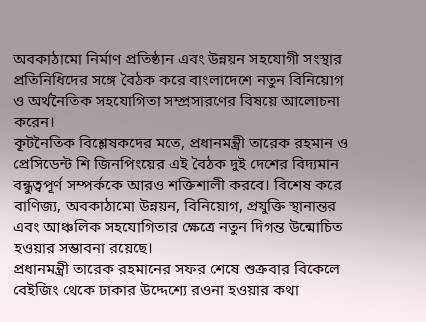অবকাঠামো নির্মাণ প্রতিষ্ঠান এবং উন্নয়ন সহযোগী সংস্থার প্রতিনিধিদের সঙ্গে বৈঠক করে বাংলাদেশে নতুন বিনিয়োগ ও অর্থনৈতিক সহযোগিতা সম্প্রসারণের বিষয়ে আলোচনা করেন।
কূটনৈতিক বিশ্লেষকদের মতে, প্রধানমন্ত্রী তারেক রহমান ও প্রেসিডেন্ট শি জিনপিংয়ের এই বৈঠক দুই দেশের বিদ্যমান বন্ধুত্বপূর্ণ সম্পর্ককে আরও শক্তিশালী করবে। বিশেষ করে বাণিজ্য, অবকাঠামো উন্নয়ন, বিনিয়োগ, প্রযুক্তি স্থানান্তর এবং আঞ্চলিক সহযোগিতার ক্ষেত্রে নতুন দিগন্ত উন্মোচিত হওয়ার সম্ভাবনা রয়েছে।
প্রধানমন্ত্রী তারেক রহমানের সফর শেষে শুক্রবার বিকেলে বেইজিং থেকে ঢাকার উদ্দেশ্যে রওনা হওয়ার কথা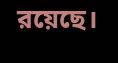রয়েছে।